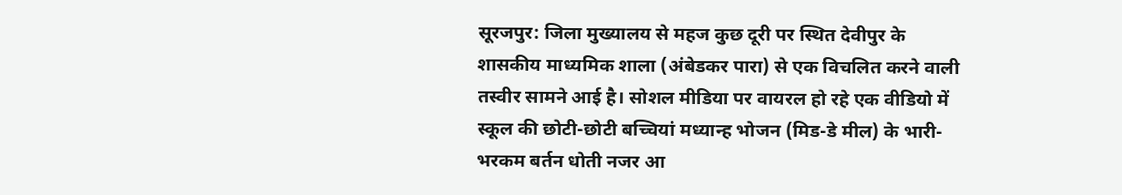सूरजपुर: जिला मुख्यालय से महज कुछ दूरी पर स्थित देवीपुर के शासकीय माध्यमिक शाला (अंबेडकर पारा) से एक विचलित करने वाली तस्वीर सामने आई है। सोशल मीडिया पर वायरल हो रहे एक वीडियो में स्कूल की छोटी-छोटी बच्चियां मध्यान्ह भोजन (मिड-डे मील) के भारी-भरकम बर्तन धोती नजर आ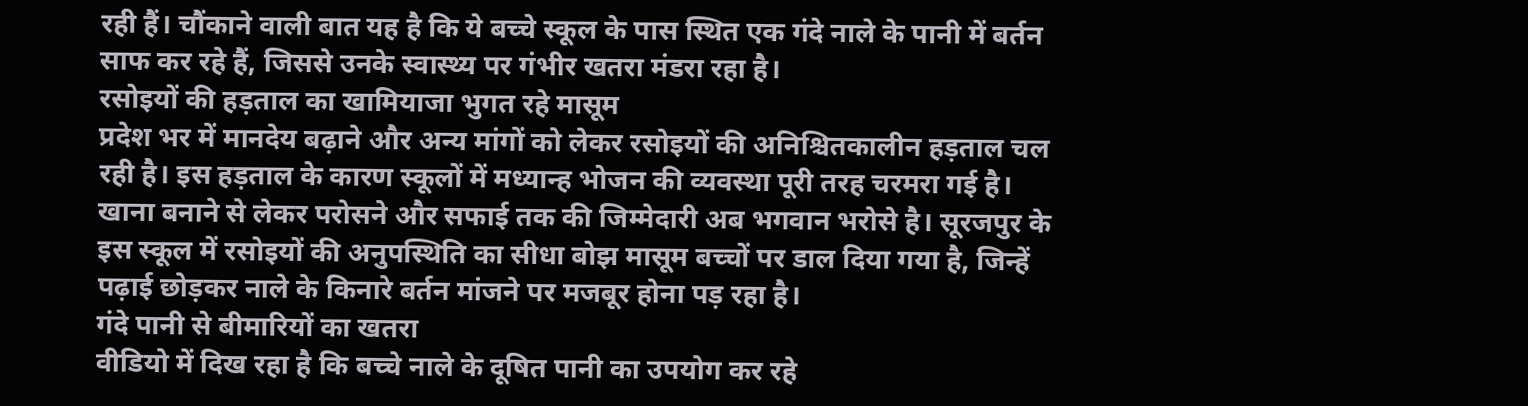रही हैं। चौंकाने वाली बात यह है कि ये बच्चे स्कूल के पास स्थित एक गंदे नाले के पानी में बर्तन साफ कर रहे हैं, जिससे उनके स्वास्थ्य पर गंभीर खतरा मंडरा रहा है।
रसोइयों की हड़ताल का खामियाजा भुगत रहे मासूम
प्रदेश भर में मानदेय बढ़ाने और अन्य मांगों को लेकर रसोइयों की अनिश्चितकालीन हड़ताल चल रही है। इस हड़ताल के कारण स्कूलों में मध्यान्ह भोजन की व्यवस्था पूरी तरह चरमरा गई है। खाना बनाने से लेकर परोसने और सफाई तक की जिम्मेदारी अब भगवान भरोसे है। सूरजपुर के इस स्कूल में रसोइयों की अनुपस्थिति का सीधा बोझ मासूम बच्चों पर डाल दिया गया है, जिन्हें पढ़ाई छोड़कर नाले के किनारे बर्तन मांजने पर मजबूर होना पड़ रहा है।
गंदे पानी से बीमारियों का खतरा
वीडियो में दिख रहा है कि बच्चे नाले के दूषित पानी का उपयोग कर रहे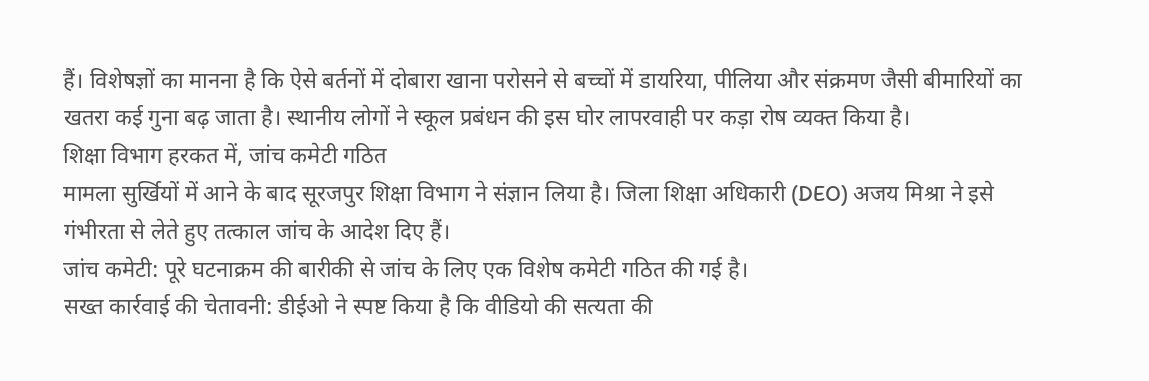हैं। विशेषज्ञों का मानना है कि ऐसे बर्तनों में दोबारा खाना परोसने से बच्चों में डायरिया, पीलिया और संक्रमण जैसी बीमारियों का खतरा कई गुना बढ़ जाता है। स्थानीय लोगों ने स्कूल प्रबंधन की इस घोर लापरवाही पर कड़ा रोष व्यक्त किया है।
शिक्षा विभाग हरकत में, जांच कमेटी गठित
मामला सुर्खियों में आने के बाद सूरजपुर शिक्षा विभाग ने संज्ञान लिया है। जिला शिक्षा अधिकारी (DEO) अजय मिश्रा ने इसे गंभीरता से लेते हुए तत्काल जांच के आदेश दिए हैं।
जांच कमेटी: पूरे घटनाक्रम की बारीकी से जांच के लिए एक विशेष कमेटी गठित की गई है।
सख्त कार्रवाई की चेतावनी: डीईओ ने स्पष्ट किया है कि वीडियो की सत्यता की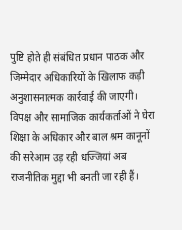पुष्टि होते ही संबंधित प्रधान पाठक और जिम्मेदार अधिकारियों के खिलाफ कड़ी अनुशासनात्मक कार्रवाई की जाएगी।
विपक्ष और सामाजिक कार्यकर्ताओं ने घेरा
शिक्षा के अधिकार और बाल श्रम कानूनों की सरेआम उड़ रही धज्जियां अब राजनीतिक मुद्दा भी बनती जा रही हैं।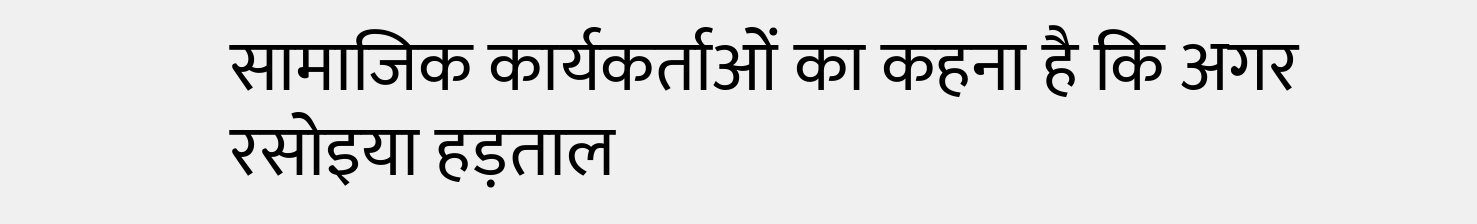सामाजिक कार्यकर्ताओं का कहना है कि अगर रसोइया हड़ताल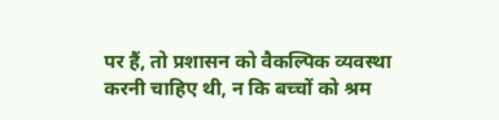पर हैं, तो प्रशासन को वैकल्पिक व्यवस्था करनी चाहिए थी, न कि बच्चों को श्रम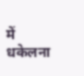में धकेलना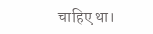चाहिए था।